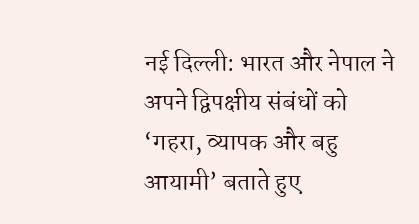नई दिल्ली: भारत और नेपाल ने अपने द्विपक्षीय संबंधों को ‘गहरा, व्यापक और बहु आयामी’ बताते हुए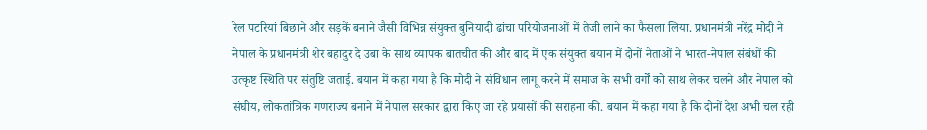रेल पटरियां बिछाने और सड़कें बनाने जैसी विभिन्न संयुक्त बुनियादी ढांचा परियोजनाओं में तेजी लाने का फैसला लिया. प्रधानमंत्री नरेंद्र मोदी ने नेपाल के प्रधानमंत्री शेर बहादुर दे उबा के साथ व्यापक बातचीत की और बाद में एक संयुक्त बयान में दोनों नेताओं ने भारत-नेपाल संबंधों की उत्कृष्ट स्थिति पर संतुष्टि जताई. बयान में कहा गया है कि मोदी ने संविधान लागू करने में समाज के सभी वर्गों को साथ लेकर चलने और नेपाल को संघीय, लोकतांत्रिक गणराज्य बनाने में नेपाल सरकार द्वारा किए जा रहे प्रयासों की सराहना की. बयान में कहा गया है कि दोनों देश अभी चल रही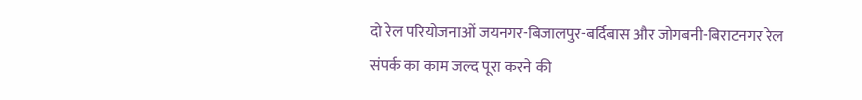दो रेल परियोजनाओं जयनगर-बिजालपुर-बर्दिबास और जोगबनी-बिराटनगर रेल संपर्क का काम जल्द पूरा करने की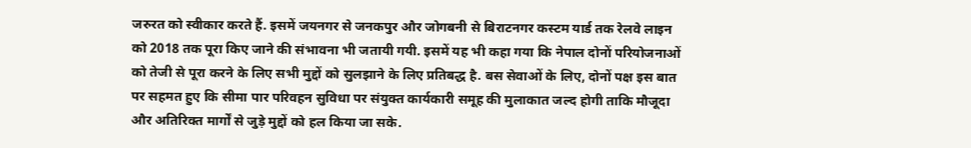जरुरत को स्वीकार करते हैं. इसमें जयनगर से जनकपुर और जोगबनी से बिराटनगर कस्टम यार्ड तक रेलवे लाइन को 2018 तक पूरा किए जाने की संभावना भी जतायी गयी. इसमें यह भी कहा गया कि नेपाल दोनों परियोजनाओं को तेजी से पूरा करने के लिए सभी मुद्दों को सुलझाने के लिए प्रतिबद्ध है. बस सेवाओं के लिए, दोनों पक्ष इस बात पर सहमत हुए कि सीमा पार परिवहन सुविधा पर संयुक्त कार्यकारी समूह की मुलाकात जल्द होगी ताकि मौजूदा और अतिरिक्त मार्गों से जुड़े मुद्दों को हल किया जा सके.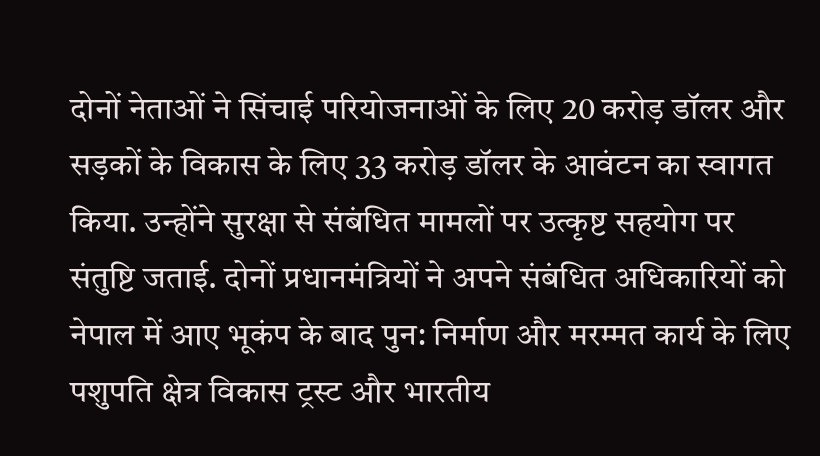दोनों नेताओं ने सिंचाई परियोजनाओं के लिए 20 करोड़ डॉलर और सड़कों के विकास के लिए 33 करोड़ डॉलर के आवंटन का स्वागत किया. उन्होंने सुरक्षा से संबंधित मामलों पर उत्कृष्ट सहयोग पर संतुष्टि जताई. दोनों प्रधानमंत्रियों ने अपने संबंधित अधिकारियों को नेपाल में आए भूकंप के बाद पुन: निर्माण और मरम्मत कार्य के लिए पशुपति क्षेत्र विकास ट्रस्ट और भारतीय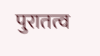पुरातत्व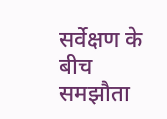सर्वेक्षण के बीच समझौता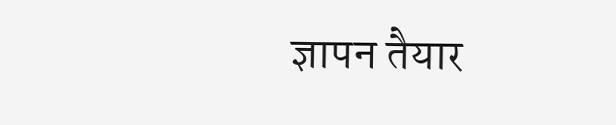ज्ञापन तैयार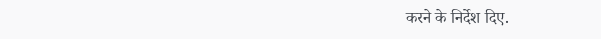करने के निर्देश दिए.